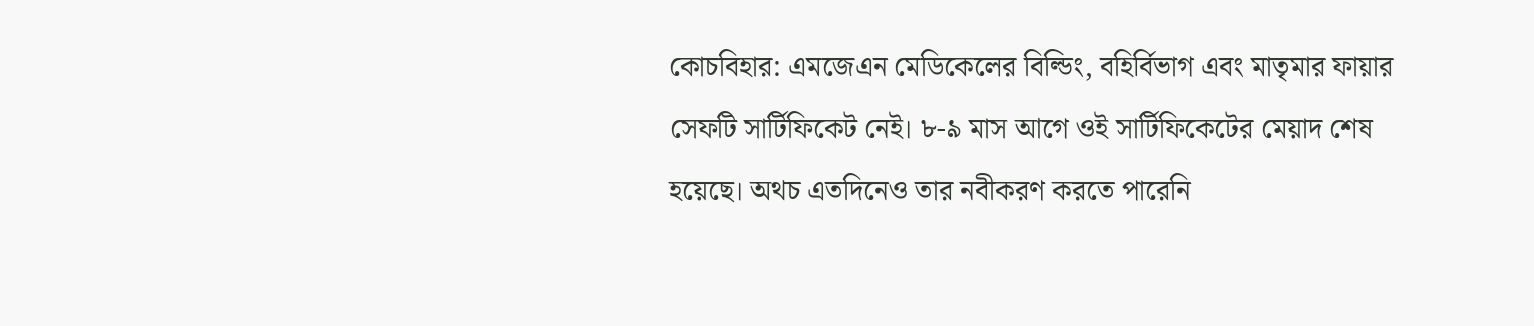কোচবিহার: এমজেএন মেডিকেলের বিল্ডিং, বহির্বিভাগ এবং মাতৃমার ফায়ার সেফটি সার্টিফিকেট নেই। ৮-৯ মাস আগে ওই সার্টিফিকেটের মেয়াদ শেষ হয়েছে। অথচ এতদিনেও তার নবীকরণ করতে পারেনি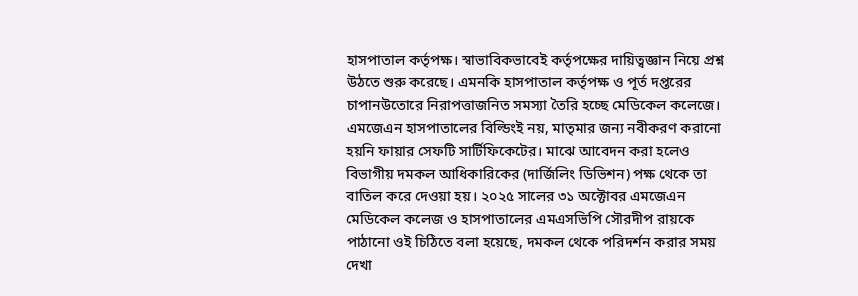হাসপাতাল কর্তৃপক্ষ। স্বাভাবিকভাবেই কর্তৃপক্ষের দায়িত্বজ্ঞান নিয়ে প্রশ্ন উঠতে শুরু করেছে। এমনকি হাসপাতাল কর্তৃপক্ষ ও পূর্ত দপ্তরের চাপানউতোরে নিরাপত্তাজনিত সমস্যা তৈরি হচ্ছে মেডিকেল কলেজে।
এমজেএন হাসপাতালের বিল্ডিংই নয়, মাতৃমার জন্য নবীকরণ করানো হয়নি ফায়ার সেফটি সার্টিফিকেটের। মাঝে আবেদন করা হলেও বিভাগীয় দমকল আধিকারিকের (দার্জিলিং ডিভিশন) পক্ষ থেকে তা বাতিল করে দেওয়া হয়। ২০২৫ সালের ৩১ অক্টোবর এমজেএন মেডিকেল কলেজ ও হাসপাতালের এমএসভিপি সৌরদীপ রায়কে পাঠানো ওই চিঠিতে বলা হয়েছে, দমকল থেকে পরিদর্শন করার সময় দেখা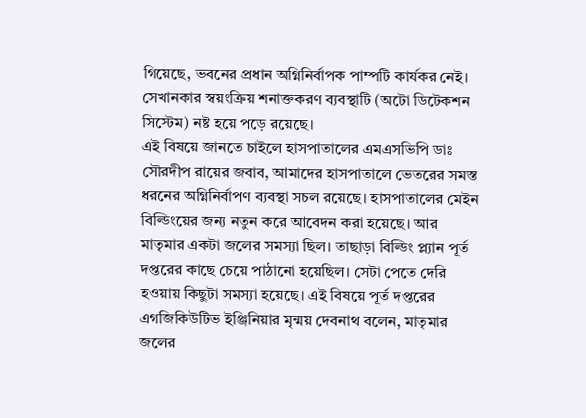গিয়েছে, ভবনের প্রধান অগ্নিনির্বাপক পাম্পটি কার্যকর নেই। সেখানকার স্বয়ংক্রিয় শনাক্তকরণ ব্যবস্থাটি (অটো ডিটেকশন সিস্টেম) নষ্ট হয়ে পড়ে রয়েছে।
এই বিষয়ে জানতে চাইলে হাসপাতালের এমএসভিপি ডাঃ সৌরদীপ রায়ের জবাব, আমাদের হাসপাতালে ভেতরের সমস্ত ধরনের অগ্নিনির্বাপণ ব্যবস্থা সচল রয়েছে। হাসপাতালের মেইন বিল্ডিংয়ের জন্য নতুন করে আবেদন করা হয়েছে। আর মাতৃমার একটা জলের সমস্যা ছিল। তাছাড়া বিল্ডিং প্ল্যান পূর্ত দপ্তরের কাছে চেয়ে পাঠানো হয়েছিল। সেটা পেতে দেরি হওয়ায় কিছুটা সমস্যা হয়েছে। এই বিষয়ে পূর্ত দপ্তরের এগজিকিউটিভ ইঞ্জিনিয়ার মৃন্ময় দেবনাথ বলেন, মাতৃমার জলের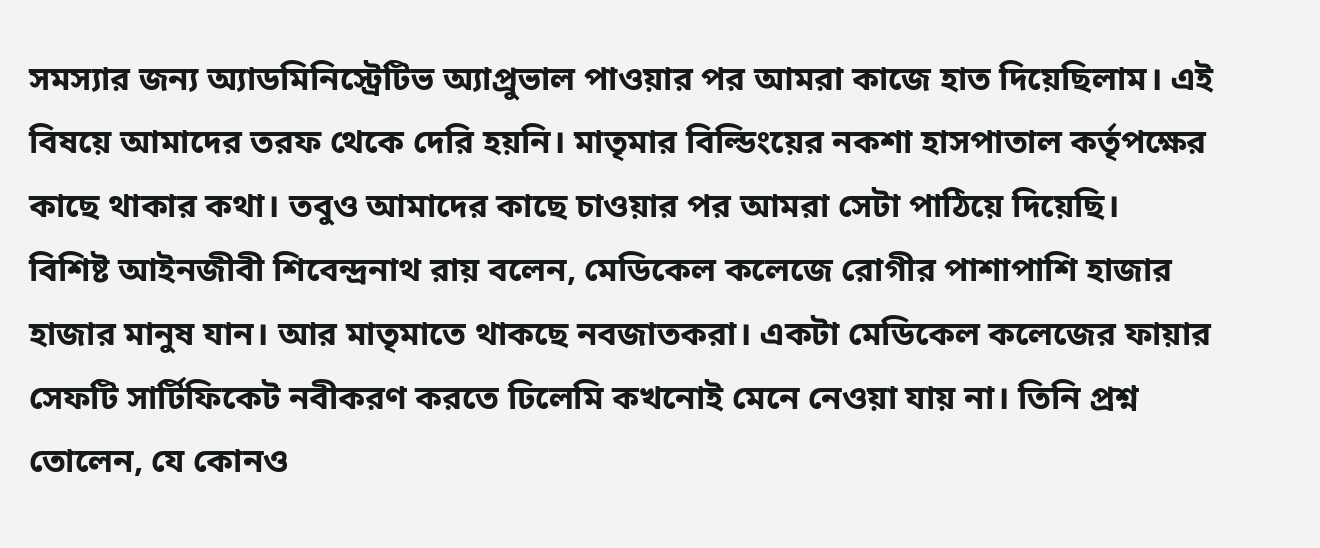সমস্যার জন্য অ্যাডমিনিস্ট্রেটিভ অ্যাপ্রুভাল পাওয়ার পর আমরা কাজে হাত দিয়েছিলাম। এই বিষয়ে আমাদের তরফ থেকে দেরি হয়নি। মাতৃমার বিল্ডিংয়ের নকশা হাসপাতাল কর্তৃপক্ষের কাছে থাকার কথা। তবুও আমাদের কাছে চাওয়ার পর আমরা সেটা পাঠিয়ে দিয়েছি।
বিশিষ্ট আইনজীবী শিবেন্দ্রনাথ রায় বলেন, মেডিকেল কলেজে রোগীর পাশাপাশি হাজার হাজার মানুষ যান। আর মাতৃমাতে থাকছে নবজাতকরা। একটা মেডিকেল কলেজের ফায়ার সেফটি সার্টিফিকেট নবীকরণ করতে ঢিলেমি কখনোই মেনে নেওয়া যায় না। তিনি প্রশ্ন তোলেন, যে কোনও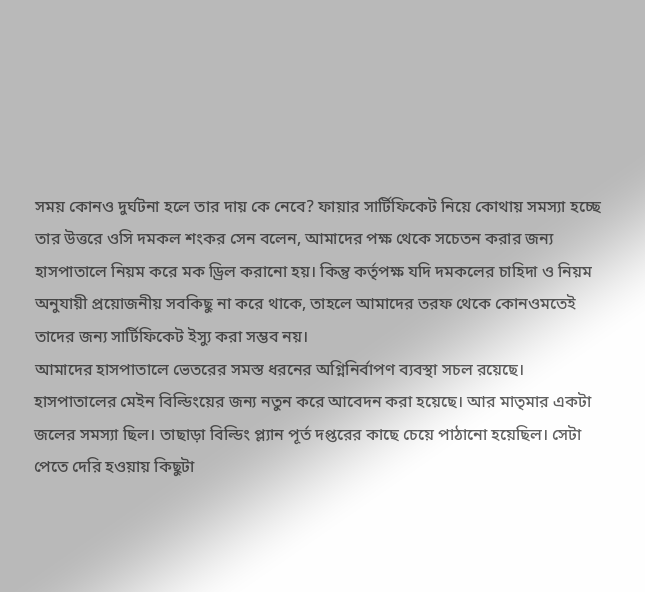সময় কোনও দুর্ঘটনা হলে তার দায় কে নেবে? ফায়ার সার্টিফিকেট নিয়ে কোথায় সমস্যা হচ্ছে তার উত্তরে ওসি দমকল শংকর সেন বলেন, আমাদের পক্ষ থেকে সচেতন করার জন্য হাসপাতালে নিয়ম করে মক ড্রিল করানো হয়। কিন্তু কর্তৃপক্ষ যদি দমকলের চাহিদা ও নিয়ম অনুযায়ী প্রয়োজনীয় সবকিছু না করে থাকে, তাহলে আমাদের তরফ থেকে কোনওমতেই তাদের জন্য সার্টিফিকেট ইস্যু করা সম্ভব নয়।
আমাদের হাসপাতালে ভেতরের সমস্ত ধরনের অগ্নিনির্বাপণ ব্যবস্থা সচল রয়েছে। হাসপাতালের মেইন বিল্ডিংয়ের জন্য নতুন করে আবেদন করা হয়েছে। আর মাতৃমার একটা জলের সমস্যা ছিল। তাছাড়া বিল্ডিং প্ল্যান পূর্ত দপ্তরের কাছে চেয়ে পাঠানো হয়েছিল। সেটা পেতে দেরি হওয়ায় কিছুটা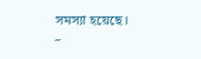সমস্যা হয়েছে। –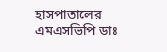হাসপাতালের এমএসভিপি ডাঃ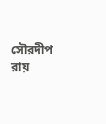সৌরদীপ রায়